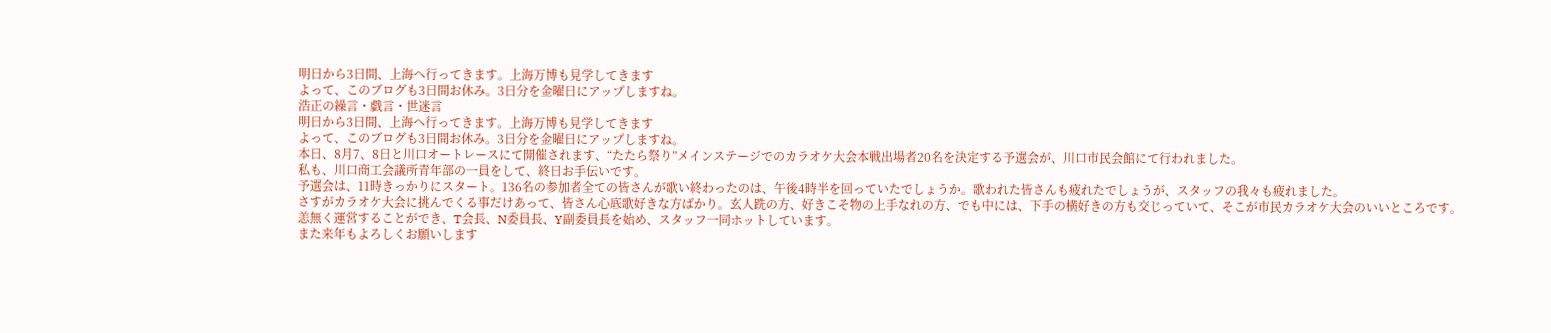明日から3日間、上海へ行ってきます。上海万博も見学してきます
よって、このブログも3日間お休み。3日分を金曜日にアップしますね。
浩正の繰言・戯言・世迷言
明日から3日間、上海へ行ってきます。上海万博も見学してきます
よって、このブログも3日間お休み。3日分を金曜日にアップしますね。
本日、8月7、8日と川口オートレースにて開催されます、“たたら祭り”メインステージでのカラオケ大会本戦出場者20名を決定する予選会が、川口市民会館にて行われました。
私も、川口商工会議所青年部の一員をして、終日お手伝いです。
予選会は、11時きっかりにスタート。136名の参加者全ての皆さんが歌い終わったのは、午後4時半を回っていたでしょうか。歌われた皆さんも疲れたでしょうが、スタッフの我々も疲れました。
さすがカラオケ大会に挑んでくる事だけあって、皆さん心底歌好きな方ばかり。玄人跣の方、好きこそ物の上手なれの方、でも中には、下手の横好きの方も交じっていて、そこが市民カラオケ大会のいいところです。
恙無く運営することができ、T会長、N委員長、Y副委員長を始め、スタッフ一同ホットしています。
また来年もよろしくお願いします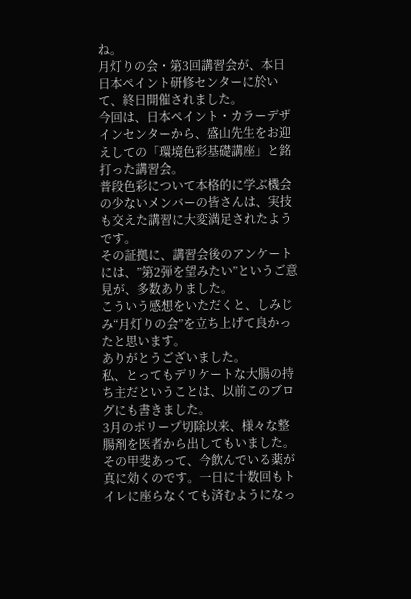ね。
月灯りの会・第3回講習会が、本日日本ペイント研修センターに於いて、終日開催されました。
今回は、日本ペイント・カラーデザインセンターから、盛山先生をお迎えしての「環境色彩基礎講座」と銘打った講習会。
普段色彩について本格的に学ぶ機会の少ないメンバーの皆さんは、実技も交えた講習に大変満足されたようです。
その証拠に、講習会後のアンケートには、”第2弾を望みたい”というご意見が、多数ありました。
こういう感想をいただくと、しみじみ“月灯りの会”を立ち上げて良かったと思います。
ありがとうございました。
私、とってもデリケートな大腸の持ち主だということは、以前このブログにも書きました。
3月のポリープ切除以来、様々な整腸剤を医者から出してもいました。
その甲斐あって、今飲んでいる薬が真に効くのです。一日に十数回もトイレに座らなくても済むようになっ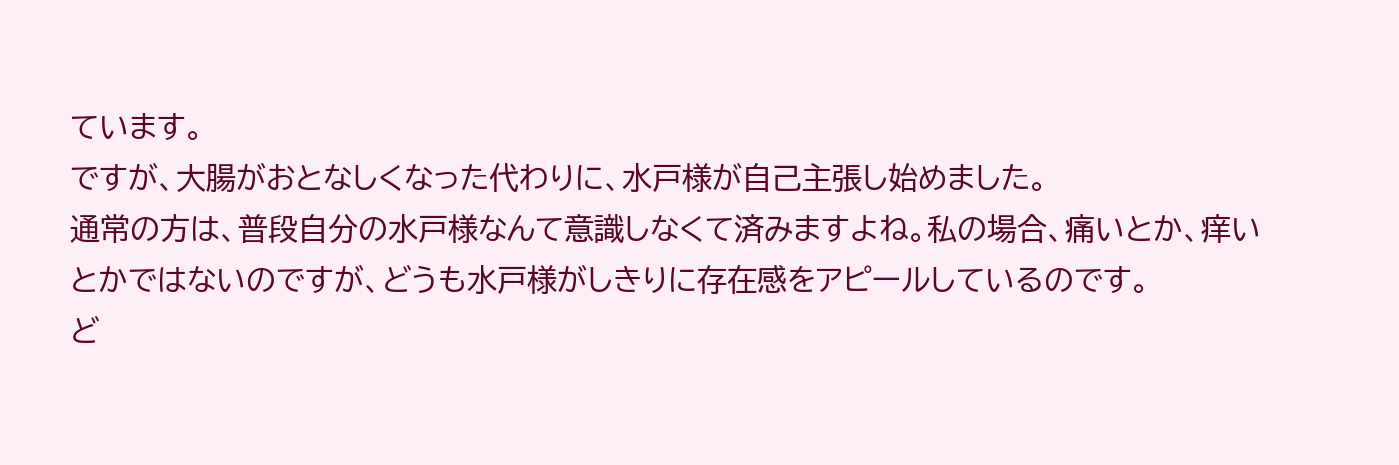ています。
ですが、大腸がおとなしくなった代わりに、水戸様が自己主張し始めました。
通常の方は、普段自分の水戸様なんて意識しなくて済みますよね。私の場合、痛いとか、痒いとかではないのですが、どうも水戸様がしきりに存在感をアピールしているのです。
ど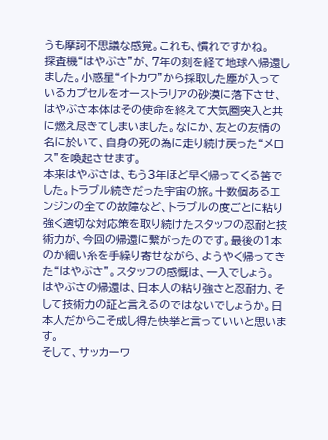うも摩訶不思議な感覚。これも、慣れですかね。
探査機“はやぶさ”が、7年の刻を経て地球へ帰還しました。小惑星“イトカワ”から採取した塵が入っているカプセルをオーストラリアの砂漠に落下させ、はやぶさ本体はその使命を終えて大気圏突入と共に燃え尽きてしまいました。なにか、友との友情の名に於いて、自身の死の為に走り続け戻った“メロス”を喚起させます。
本来はやぶさは、もう3年ほど早く帰ってくる筈でした。トラブル続きだった宇宙の旅。十数個あるエンジンの全ての故障など、トラブルの度ごとに粘り強く適切な対応策を取り続けたスタッフの忍耐と技術力が、今回の帰還に繋がったのです。最後の1本のか細い糸を手繰り寄せながら、ようやく帰ってきた“はやぶさ”。スタッフの感慨は、一入でしょう。
はやぶさの帰還は、日本人の粘り強さと忍耐力、そして技術力の証と言えるのではないでしょうか。日本人だからこそ成し得た快挙と言っていいと思います。
そして、サッカーワ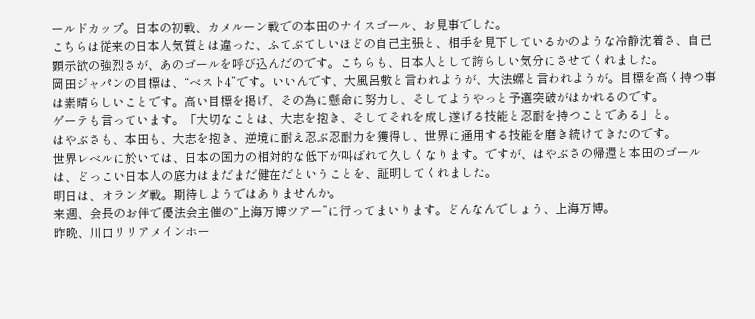ールドカップ。日本の初戦、カメルーン戦での本田のナイスゴール、お見事でした。
こちらは従来の日本人気質とは違った、ふてぶてしいほどの自己主張と、相手を見下しているかのような冷静沈着さ、自己顕示欲の強烈さが、あのゴールを呼び込んだのです。こちらも、日本人として誇らしい気分にさせてくれました。
岡田ジャパンの目標は、“ベスト4”です。いいんです、大風呂敷と言われようが、大法螺と言われようが。目標を高く持つ事は素晴らしいことです。高い目標を掲げ、その為に懸命に努力し、そしてようやっと予選突破がはかれるのです。
ゲーテも言っています。「大切なことは、大志を抱き、そしてそれを成し遂げる技能と忍耐を持つことである」と。
はやぶさも、本田も、大志を抱き、逆境に耐え忍ぶ忍耐力を獲得し、世界に通用する技能を磨き続けてきたのです。
世界レベルに於いては、日本の国力の相対的な低下が叫ばれて久しくなります。ですが、はやぶさの帰還と本田のゴールは、どっこい日本人の底力はまだまだ健在だということを、証明してくれました。
明日は、オランダ戦。期待しようではありませんか。
来週、会長のお伴で優法会主催の“上海万博ツアー”に行ってまいります。どんなんでしょう、上海万博。
昨晩、川口リリアメインホー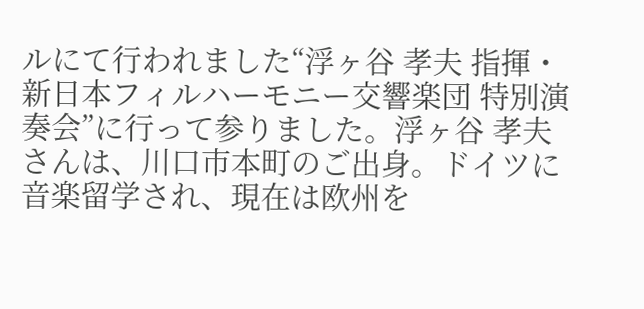ルにて行われました“浮ヶ谷 孝夫 指揮・新日本フィルハーモニー交響楽団 特別演奏会”に行って参りました。浮ヶ谷 孝夫さんは、川口市本町のご出身。ドイツに音楽留学され、現在は欧州を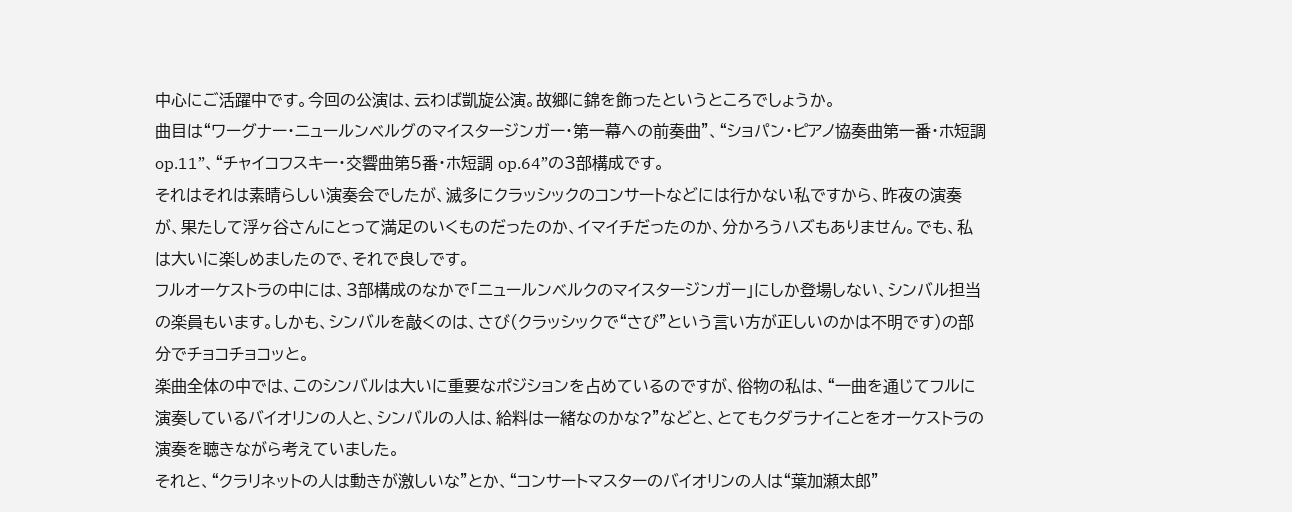中心にご活躍中です。今回の公演は、云わば凱旋公演。故郷に錦を飾ったというところでしょうか。
曲目は“ワーグナー・ニュールンベルグのマイスタージンガー・第一幕への前奏曲”、“ショパン・ピアノ協奏曲第一番・ホ短調 op.11”、“チャイコフスキー・交響曲第5番・ホ短調 op.64”の3部構成です。
それはそれは素晴らしい演奏会でしたが、滅多にクラッシックのコンサートなどには行かない私ですから、昨夜の演奏が、果たして浮ヶ谷さんにとって満足のいくものだったのか、イマイチだったのか、分かろうハズもありません。でも、私は大いに楽しめましたので、それで良しです。
フルオーケストラの中には、3部構成のなかで「ニュールンベルクのマイスタージンガー」にしか登場しない、シンバル担当の楽員もいます。しかも、シンバルを敲くのは、さび(クラッシックで“さび”という言い方が正しいのかは不明です)の部分でチョコチョコッと。
楽曲全体の中では、このシンバルは大いに重要なポジションを占めているのですが、俗物の私は、“一曲を通じてフルに演奏しているバイオリンの人と、シンバルの人は、給料は一緒なのかな?”などと、とてもクダラナイことをオーケストラの演奏を聴きながら考えていました。
それと、“クラリネットの人は動きが激しいな”とか、“コンサートマスターのバイオリンの人は“葉加瀬太郎”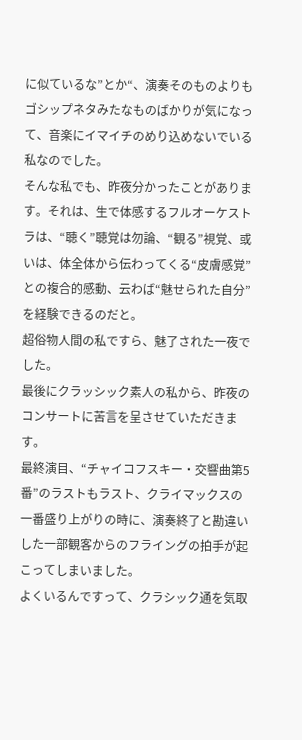に似ているな”とか“、演奏そのものよりもゴシップネタみたなものばかりが気になって、音楽にイマイチのめり込めないでいる私なのでした。
そんな私でも、昨夜分かったことがあります。それは、生で体感するフルオーケストラは、“聴く”聴覚は勿論、“観る”視覚、或いは、体全体から伝わってくる“皮膚感覚”との複合的感動、云わば“魅せられた自分”を経験できるのだと。
超俗物人間の私ですら、魅了された一夜でした。
最後にクラッシック素人の私から、昨夜のコンサートに苦言を呈させていただきます。
最終演目、“チャイコフスキー・交響曲第5番”のラストもラスト、クライマックスの一番盛り上がりの時に、演奏終了と勘違いした一部観客からのフライングの拍手が起こってしまいました。
よくいるんですって、クラシック通を気取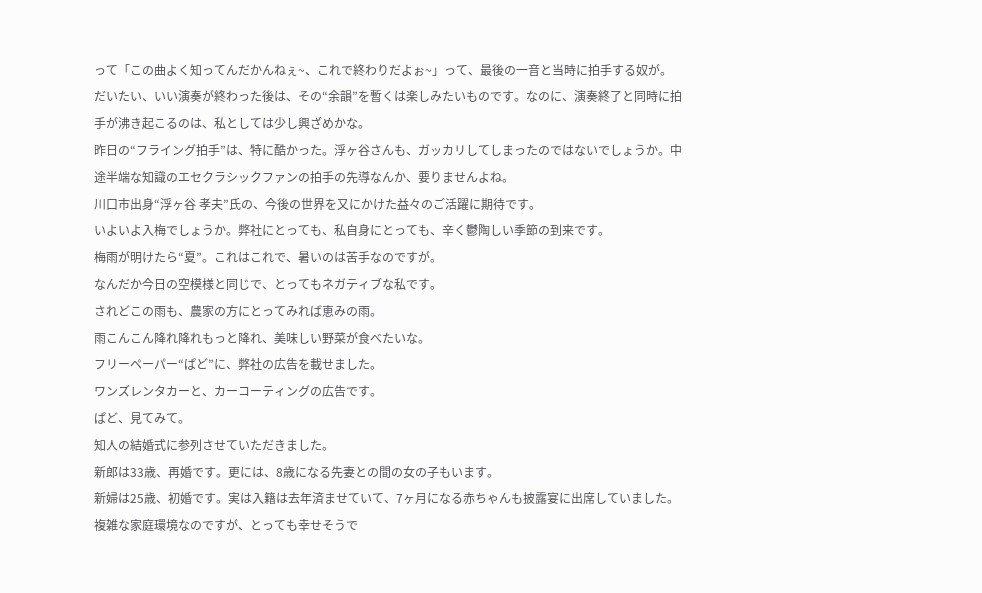って「この曲よく知ってんだかんねぇ~、これで終わりだよぉ~」って、最後の一音と当時に拍手する奴が。
だいたい、いい演奏が終わった後は、その“余韻”を暫くは楽しみたいものです。なのに、演奏終了と同時に拍手が沸き起こるのは、私としては少し興ざめかな。
昨日の“フライング拍手”は、特に酷かった。浮ヶ谷さんも、ガッカリしてしまったのではないでしょうか。中途半端な知識のエセクラシックファンの拍手の先導なんか、要りませんよね。
川口市出身“浮ヶ谷 孝夫”氏の、今後の世界を又にかけた益々のご活躍に期待です。
いよいよ入梅でしょうか。弊社にとっても、私自身にとっても、辛く鬱陶しい季節の到来です。
梅雨が明けたら“夏”。これはこれで、暑いのは苦手なのですが。
なんだか今日の空模様と同じで、とってもネガティブな私です。
されどこの雨も、農家の方にとってみれば恵みの雨。
雨こんこん降れ降れもっと降れ、美味しい野菜が食べたいな。
フリーペーパー“ぱど”に、弊社の広告を載せました。
ワンズレンタカーと、カーコーティングの広告です。
ぱど、見てみて。
知人の結婚式に参列させていただきました。
新郎は33歳、再婚です。更には、8歳になる先妻との間の女の子もいます。
新婦は25歳、初婚です。実は入籍は去年済ませていて、7ヶ月になる赤ちゃんも披露宴に出席していました。
複雑な家庭環境なのですが、とっても幸せそうで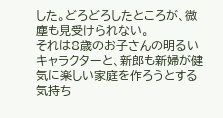した。どろどろしたところが、微塵も見受けられない。
それは8歳のお子さんの明るいキャラクターと、新郎も新婦が健気に楽しい家庭を作ろうとする気持ち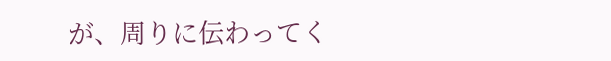が、周りに伝わってく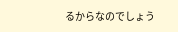るからなのでしょう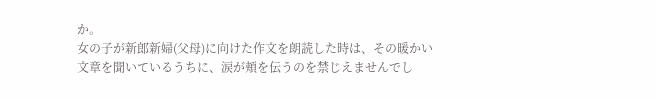か。
女の子が新郎新婦(父母)に向けた作文を朗読した時は、その暖かい文章を聞いているうちに、涙が頬を伝うのを禁じえませんでし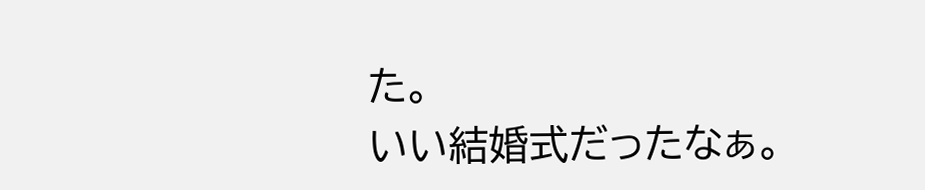た。
いい結婚式だったなぁ。